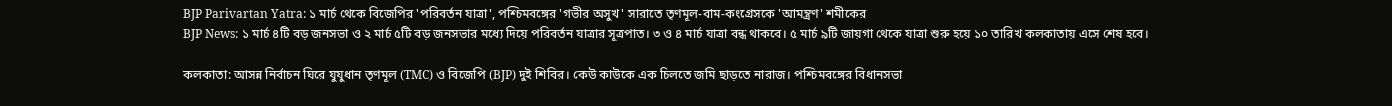BJP Parivartan Yatra: ১ মার্চ থেকে বিজেপির 'পরিবর্তন যাত্রা', পশ্চিমবঙ্গের 'গভীর অসুখ' সারাতে তৃণমূল-বাম-কংগ্রেসকে 'আমন্ত্রণ' শমীকের
BJP News: ১ মার্চ ৪টি বড় জনসভা ও ২ মার্চ ৫টি বড় জনসভার মধ্যে দিয়ে পরিবর্তন যাত্রার সূত্রপাত। ৩ ও ৪ মার্চ যাত্রা বন্ধ থাকবে। ৫ মার্চ ৯টি জায়গা থেকে যাত্রা শুরু হয়ে ১০ তারিখ কলকাতায় এসে শেষ হবে।

কলকাতা: আসন্ন নির্বাচন ঘিরে যুযুধান তৃণমূল (TMC) ও বিজেপি (BJP) দুই শিবির। কেউ কাউকে এক চিলতে জমি ছাড়তে নারাজ। পশ্চিমবঙ্গের বিধানসভা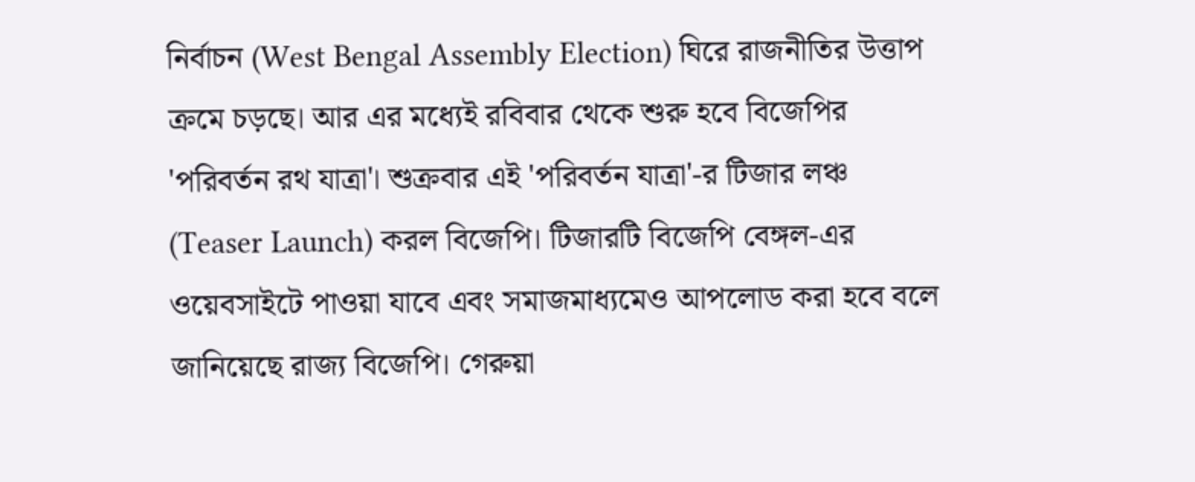নির্বাচন (West Bengal Assembly Election) ঘিরে রাজনীতির উত্তাপ ক্রমে চড়ছে। আর এর মধ্যেই রবিবার থেকে শুরু হবে বিজেপির 'পরিবর্তন রথ যাত্রা'। শুক্রবার এই 'পরিবর্তন যাত্রা'-র টিজার লঞ্চ (Teaser Launch) করল বিজেপি। টিজারটি বিজেপি বেঙ্গল-এর ওয়েবসাইটে পাওয়া যাবে এবং সমাজমাধ্যমেও আপলোড করা হবে বলে জানিয়েছে রাজ্য বিজেপি। গেরুয়া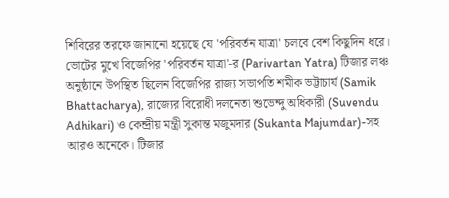শিবিরের তরফে জানানো হয়েছে যে 'পরিবর্তন যাত্রা' চলবে বেশ কিছুদিন ধরে।
ভোটের মুখে বিজেপির 'পরিবর্তন যাত্রা'-র (Parivartan Yatra) টিজার লঞ্চ অনুষ্ঠানে উপস্থিত ছিলেন বিজেপির রাজ্য সভাপতি শমীক ভট্টাচার্য (Samik Bhattacharya), রাজ্যের বিরোধী দলনেতা শুভেন্দু অধিকারী (Suvendu Adhikari) ও কেন্দ্রীয় মন্ত্রী সুকান্ত মজুমদার (Sukanta Majumdar)-সহ আরও অনেকে। টিজার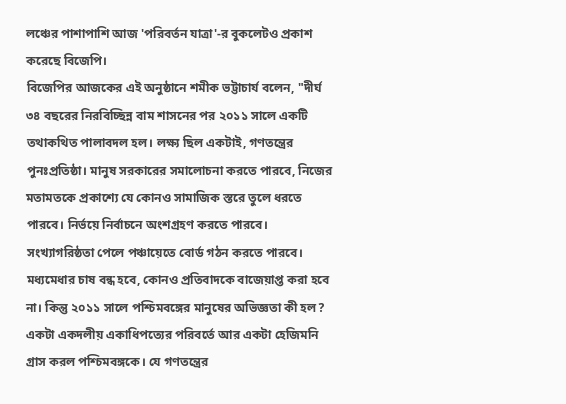লঞ্চের পাশাপাশি আজ 'পরিবর্তন যাত্রা'-র বুকলেটও প্রকাশ করেছে বিজেপি।
বিজেপির আজকের এই অনুষ্ঠানে শমীক ভট্টাচার্য বলেন, "দীর্ঘ ৩৪ বছরের নিরবিচ্ছিন্ন বাম শাসনের পর ২০১১ সালে একটি তথাকথিত পালাবদল হল। লক্ষ্য ছিল একটাই, গণতন্ত্রের পুনঃপ্রতিষ্ঠা। মানুষ সরকারের সমালোচনা করতে পারবে, নিজের মতামতকে প্রকাশ্যে যে কোনও সামাজিক স্তরে তুলে ধরতে পারবে। নির্ভয়ে নির্বাচনে অংশগ্রহণ করতে পারবে। সংখ্যাগরিষ্ঠতা পেলে পঞ্চায়েতে বোর্ড গঠন করতে পারবে। মধ্যমেধার চাষ বন্ধ হবে, কোনও প্রতিবাদকে বাজেয়াপ্ত করা হবে না। কিন্তু ২০১১ সালে পশ্চিমবঙ্গের মানুষের অভিজ্ঞতা কী হল? একটা একদলীয় একাধিপত্যের পরিবর্তে আর একটা হেজিমনি গ্রাস করল পশ্চিমবঙ্গকে। যে গণতন্ত্রের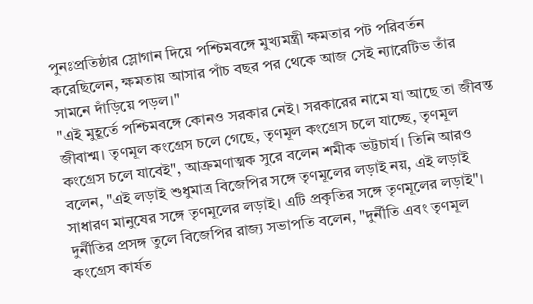পুনঃপ্রতিষ্ঠার স্লোগান দিয়ে পশ্চিমবঙ্গে মুখ্যমন্ত্রী ক্ষমতার পট পরিবর্তন করেছিলেন, ক্ষমতায় আসার পাঁচ বছর পর থেকে আজ সেই ন্যারেটিভ তাঁর সামনে দাঁড়িয়ে পড়ল।"
"এই মুহূর্তে পশ্চিমবঙ্গে কোনও সরকার নেই। সরকারের নামে যা আছে তা জীবন্ত জীবাশ্ম। তৃণমূল কংগ্রেস চলে গেছে, তৃণমূল কংগ্রেস চলে যাচ্ছে, তৃণমূল কংগ্রেস চলে যাবেই", আক্রমণাত্মক সুরে বলেন শমীক ভট্টচার্য। তিনি আরও বলেন, "এই লড়াই শুধুমাত্র বিজেপির সঙ্গে তৃণমূলের লড়াই নয়, এই লড়াই সাধারণ মানুষের সঙ্গে তৃণমূলের লড়াই। এটি প্রকৃতির সঙ্গে তৃণমূলের লড়াই"। দুর্নীতির প্রসঙ্গ তুলে বিজেপির রাজ্য সভাপতি বলেন, "দুর্নীতি এবং তৃণমূল কংগ্রেস কার্যত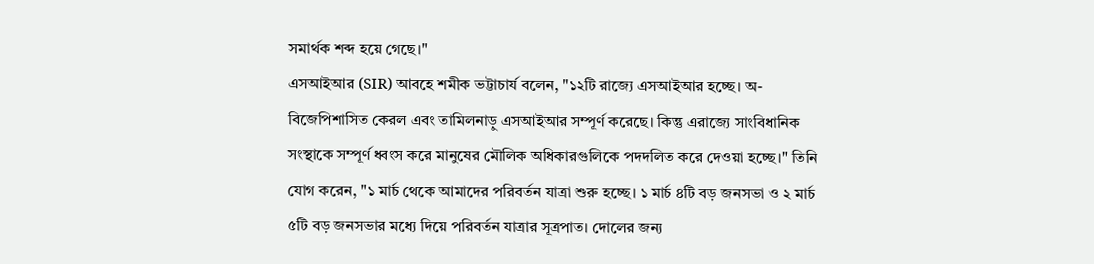সমার্থক শব্দ হয়ে গেছে।"
এসআইআর (SIR) আবহে শমীক ভট্টাচার্য বলেন, "১২টি রাজ্যে এসআইআর হচ্ছে। অ-বিজেপিশাসিত কেরল এবং তামিলনাড়ু এসআইআর সম্পূর্ণ করেছে। কিন্তু এরাজ্যে সাংবিধানিক সংস্থাকে সম্পূর্ণ ধ্বংস করে মানুষের মৌলিক অধিকারগুলিকে পদদলিত করে দেওয়া হচ্ছে।" তিনি যোগ করেন, "১ মার্চ থেকে আমাদের পরিবর্তন যাত্রা শুরু হচ্ছে। ১ মার্চ ৪টি বড় জনসভা ও ২ মার্চ ৫টি বড় জনসভার মধ্যে দিয়ে পরিবর্তন যাত্রার সূত্রপাত। দোলের জন্য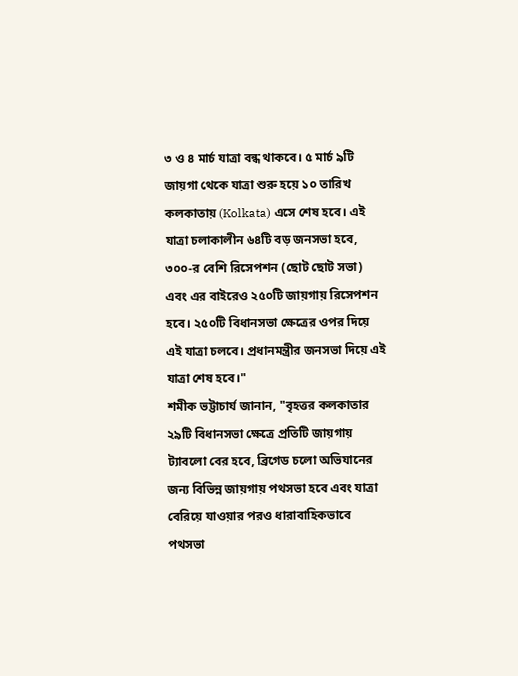৩ ও ৪ মার্চ যাত্রা বন্ধ থাকবে। ৫ মার্চ ৯টি জায়গা থেকে যাত্রা শুরু হয়ে ১০ তারিখ কলকাতায় (Kolkata) এসে শেষ হবে। এই যাত্রা চলাকালীন ৬৪টি বড় জনসভা হবে, ৩০০-র বেশি রিসেপশন (ছোট ছোট সভা) এবং এর বাইরেও ২৫০টি জায়গায় রিসেপশন হবে। ২৫০টি বিধানসভা ক্ষেত্রের ওপর দিয়ে এই যাত্রা চলবে। প্রধানমন্ত্রীর জনসভা দিয়ে এই যাত্রা শেষ হবে।"
শমীক ভট্টাচার্য জানান, "বৃহত্তর কলকাতার ২৯টি বিধানসভা ক্ষেত্রে প্রতিটি জায়গায় ট্যাবলো বের হবে, ব্রিগেড চলো অভিযানের জন্য বিভিন্ন জায়গায় পথসভা হবে এবং যাত্রা বেরিয়ে যাওয়ার পরও ধারাবাহিকভাবে পথসভা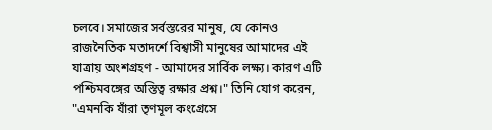চলবে। সমাজের সর্বস্তরের মানুষ, যে কোনও রাজনৈতিক মতাদর্শে বিশ্বাসী মানুষের আমাদের এই যাত্রায় অংশগ্রহণ - আমাদের সার্বিক লক্ষ্য। কারণ এটি পশ্চিমবঙ্গের অস্তিত্ব রক্ষার প্রশ্ন।" তিনি যোগ করেন, "এমনকি যাঁরা তৃণমূল কংগ্রেসে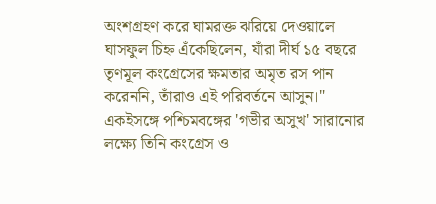অংশগ্রহণ করে ঘামরক্ত ঝরিয়ে দেওয়ালে ঘাসফুল চিহ্ন এঁকেছিলেন, যাঁরা দীর্ঘ ১৫ বছরে তৃণমূল কংগ্রেসের ক্ষমতার অমৃত রস পান করেননি, তাঁরাও এই পরিবর্তনে আসুন।" একইসঙ্গে পশ্চিমবঙ্গের 'গভীর অসুখ' সারানোর লক্ষ্যে তিনি কংগ্রেস ও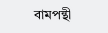বামপন্থী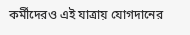কর্মীদেরও এই যাত্রায় যোগদানের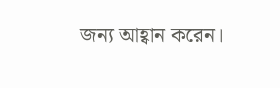জন্য আহ্বান করেন।